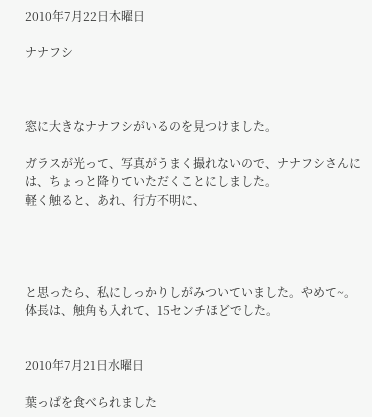2010年7月22日木曜日

ナナフシ



窓に大きなナナフシがいるのを見つけました。

ガラスが光って、写真がうまく撮れないので、ナナフシさんには、ちょっと降りていただくことにしました。
軽く触ると、あれ、行方不明に、




と思ったら、私にしっかりしがみついていました。やめて~。
体長は、触角も入れて、15センチほどでした。


2010年7月21日水曜日

葉っぱを食べられました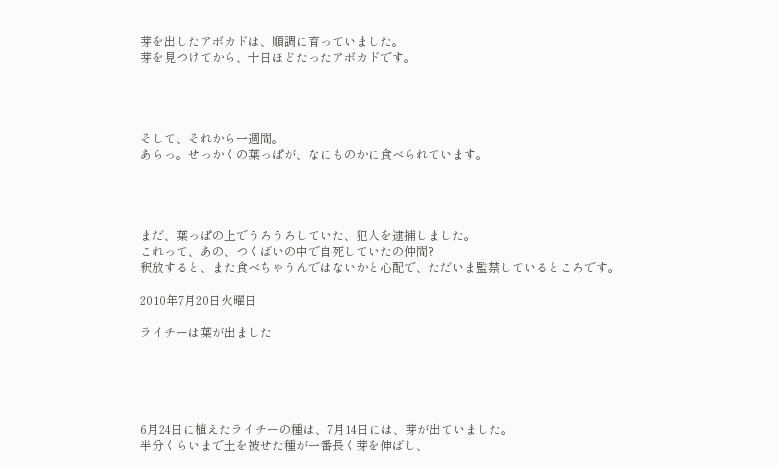芽を出したアボカドは、順調に育っていました。
芽を見つけてから、十日ほどたったアボカドです。




そして、それから一週間。
あらっ。せっかくの葉っぱが、なにものかに食べられています。




まだ、葉っぱの上でうろうろしていた、犯人を逮捕しました。
これって、あの、つくばいの中で自死していたの仲間?
釈放すると、また食べちゃうんではないかと心配で、ただいま監禁しているところです。

2010年7月20日火曜日

ライチーは葉が出ました





6月24日に植えたライチーの種は、7月14日には、芽が出ていました。
半分くらいまで土を被せた種が一番長く芽を伸ばし、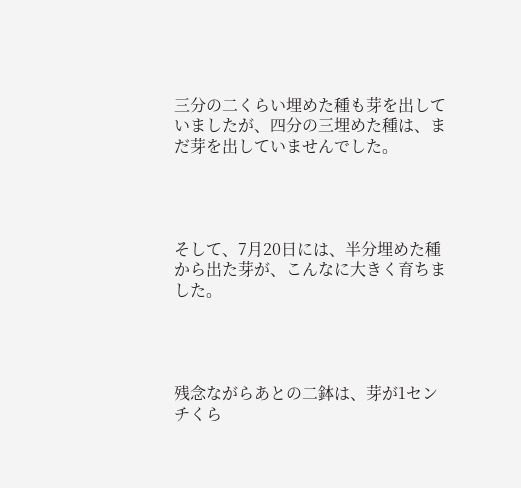三分の二くらい埋めた種も芽を出していましたが、四分の三埋めた種は、まだ芽を出していませんでした。




そして、7月20日には、半分埋めた種から出た芽が、こんなに大きく育ちました。




残念ながらあとの二鉢は、芽が1センチくら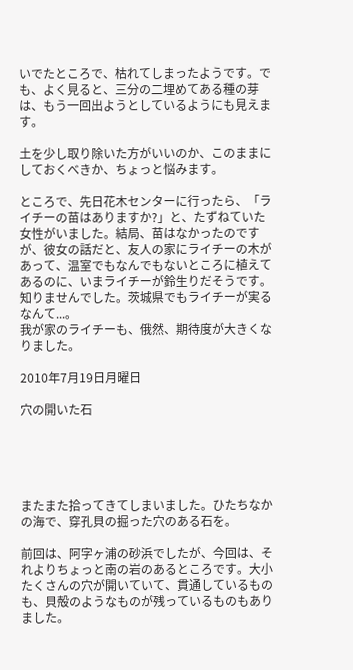いでたところで、枯れてしまったようです。でも、よく見ると、三分の二埋めてある種の芽は、もう一回出ようとしているようにも見えます。

土を少し取り除いた方がいいのか、このままにしておくべきか、ちょっと悩みます。

ところで、先日花木センターに行ったら、「ライチーの苗はありますか?」と、たずねていた女性がいました。結局、苗はなかったのですが、彼女の話だと、友人の家にライチーの木があって、温室でもなんでもないところに植えてあるのに、いまライチーが鈴生りだそうです。知りませんでした。茨城県でもライチーが実るなんて...。
我が家のライチーも、俄然、期待度が大きくなりました。

2010年7月19日月曜日

穴の開いた石





またまた拾ってきてしまいました。ひたちなかの海で、穿孔貝の掘った穴のある石を。

前回は、阿字ヶ浦の砂浜でしたが、今回は、それよりちょっと南の岩のあるところです。大小たくさんの穴が開いていて、貫通しているものも、貝殻のようなものが残っているものもありました。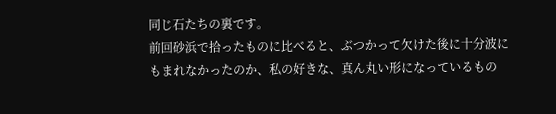同じ石たちの裏です。
前回砂浜で拾ったものに比べると、ぶつかって欠けた後に十分波にもまれなかったのか、私の好きな、真ん丸い形になっているもの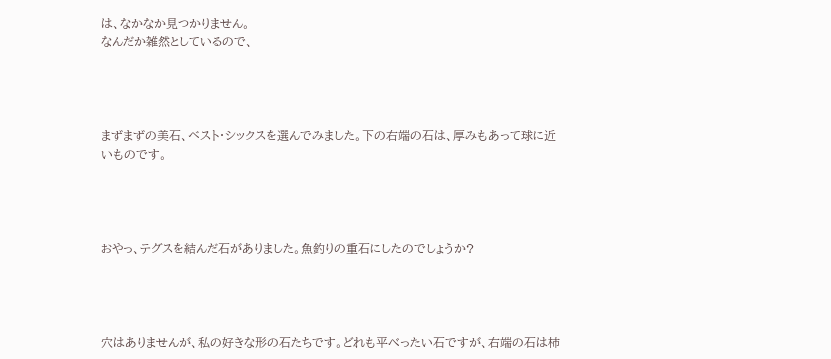は、なかなか見つかりません。
なんだか雑然としているので、




まずまずの美石、ベスト・シックスを選んでみました。下の右端の石は、厚みもあって球に近いものです。




おやっ、テグスを結んだ石がありました。魚釣りの重石にしたのでしょうか?




穴はありませんが、私の好きな形の石たちです。どれも平べったい石ですが、右端の石は柿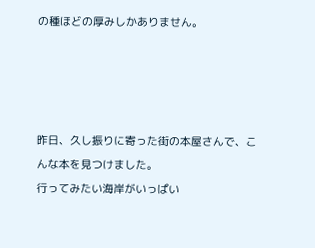の種ほどの厚みしかありません。




昨日、久し振りに寄った街の本屋さんで、こんな本を見つけました。
行ってみたい海岸がいっぱい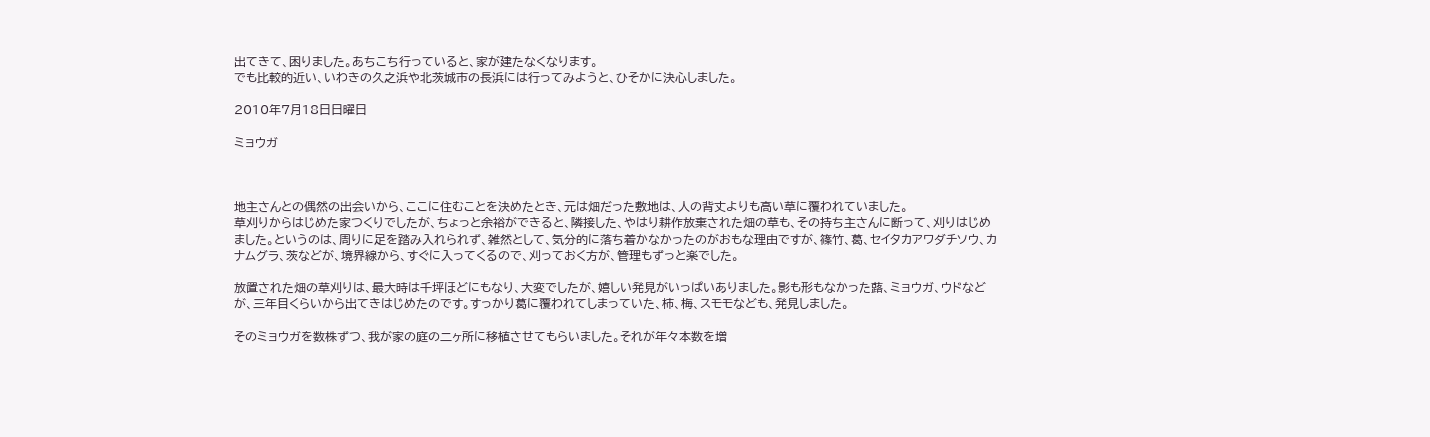出てきて、困りました。あちこち行っていると、家が建たなくなります。
でも比較的近い、いわきの久之浜や北茨城市の長浜には行ってみようと、ひそかに決心しました。

2010年7月18日日曜日

ミョウガ



地主さんとの偶然の出会いから、ここに住むことを決めたとき、元は畑だった敷地は、人の背丈よりも高い草に覆われていました。
草刈りからはじめた家つくりでしたが、ちょっと余裕ができると、隣接した、やはり耕作放棄された畑の草も、その持ち主さんに断って、刈りはじめました。というのは、周りに足を踏み入れられず、雑然として、気分的に落ち着かなかったのがおもな理由ですが、篠竹、葛、セイタカアワダチソウ、カナムグラ、茨などが、境界線から、すぐに入ってくるので、刈っておく方が、管理もずっと楽でした。

放置された畑の草刈りは、最大時は千坪ほどにもなり、大変でしたが、嬉しい発見がいっぱいありました。影も形もなかった蕗、ミョウガ、ウドなどが、三年目くらいから出てきはじめたのです。すっかり葛に覆われてしまっていた、柿、梅、スモモなども、発見しました。

そのミョウガを数株ずつ、我が家の庭の二ヶ所に移植させてもらいました。それが年々本数を増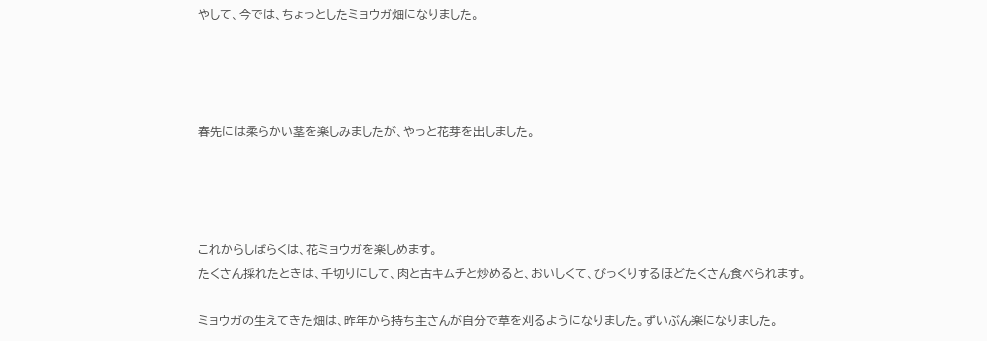やして、今では、ちょっとしたミョウガ畑になりました。




春先には柔らかい茎を楽しみましたが、やっと花芽を出しました。




これからしばらくは、花ミョウガを楽しめます。
たくさん採れたときは、千切りにして、肉と古キムチと炒めると、おいしくて、びっくりするほどたくさん食べられます。

ミョウガの生えてきた畑は、昨年から持ち主さんが自分で草を刈るようになりました。ずいぶん楽になりました。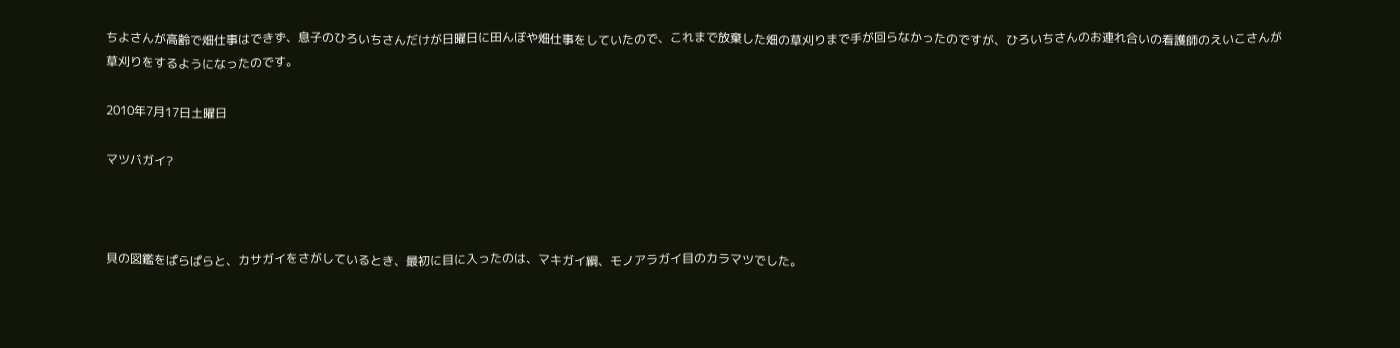ちよさんが高齢で畑仕事はできず、息子のひろいちさんだけが日曜日に田んぼや畑仕事をしていたので、これまで放棄した畑の草刈りまで手が回らなかったのですが、ひろいちさんのお連れ合いの看護師のえいこさんが草刈りをするようになったのです。

2010年7月17日土曜日

マツバガイ?



貝の図鑑をぱらぱらと、カサガイをさがしているとき、最初に目に入ったのは、マキガイ綱、モノアラガイ目のカラマツでした。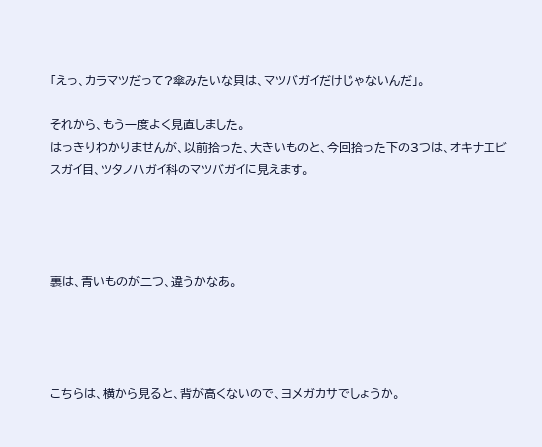「えっ、カラマツだって?傘みたいな貝は、マツバガイだけじゃないんだ」。

それから、もう一度よく見直しました。
はっきりわかりませんが、以前拾った、大きいものと、今回拾った下の3つは、オキナエビスガイ目、ツタノハガイ科のマツバガイに見えます。




裏は、青いものが二つ、違うかなあ。




こちらは、横から見ると、背が高くないので、ヨメガカサでしょうか。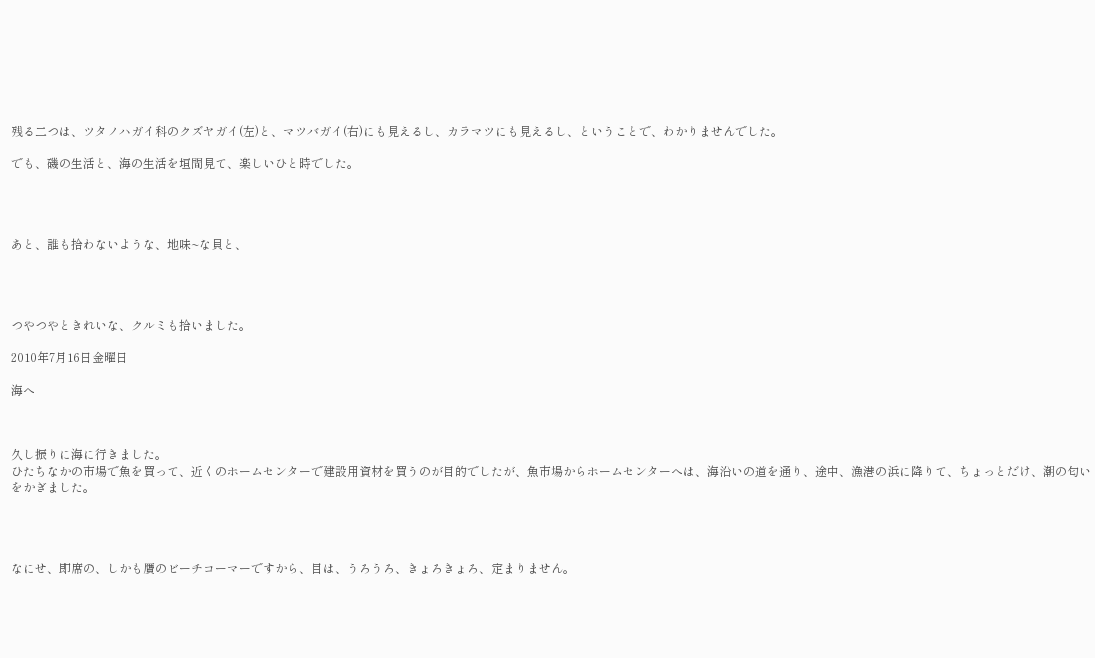残る二つは、ツタノハガイ科のクズヤガイ(左)と、マツバガイ(右)にも見えるし、カラマツにも見えるし、ということで、わかりませんでした。

でも、磯の生活と、海の生活を垣間見て、楽しいひと時でした。




あと、誰も拾わないような、地味~な貝と、




つやつやときれいな、クルミも拾いました。

2010年7月16日金曜日

海へ



久し振りに海に行きました。
ひたちなかの市場で魚を買って、近くのホームセンターで建設用資材を買うのが目的でしたが、魚市場からホームセンターへは、海沿いの道を通り、途中、漁港の浜に降りて、ちょっとだけ、潮の匂いをかぎました。




なにせ、即席の、しかも贋のビーチコーマーですから、目は、うろうろ、きょろきょろ、定まりません。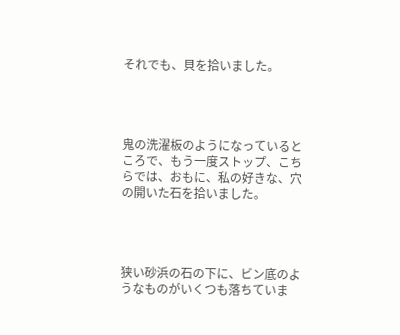それでも、貝を拾いました。




鬼の洗濯板のようになっているところで、もう一度ストップ、こちらでは、おもに、私の好きな、穴の開いた石を拾いました。




狭い砂浜の石の下に、ビン底のようなものがいくつも落ちていま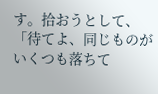す。拾おうとして、「待てよ、同じものがいくつも落ちて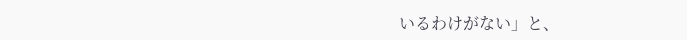いるわけがない」と、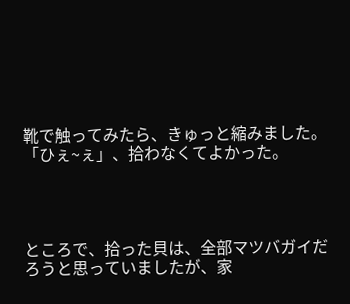靴で触ってみたら、きゅっと縮みました。
「ひぇ~ぇ」、拾わなくてよかった。




ところで、拾った貝は、全部マツバガイだろうと思っていましたが、家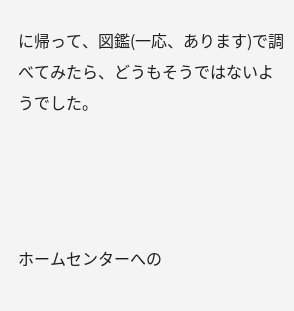に帰って、図鑑(一応、あります)で調べてみたら、どうもそうではないようでした。




ホームセンターへの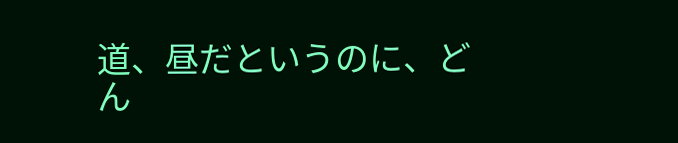道、昼だというのに、どん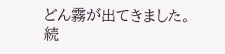どん霧が出てきました。
続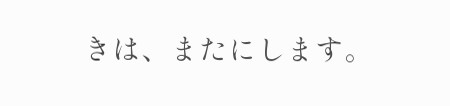きは、またにします。